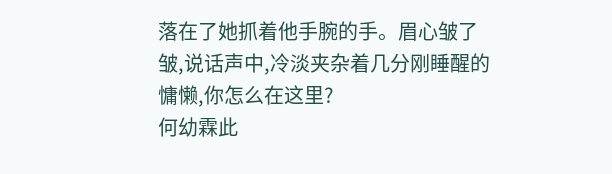落在了她抓着他手腕的手。眉心皱了皱,说话声中,冷淡夹杂着几分刚睡醒的慵懒,你怎么在这里?
何幼霖此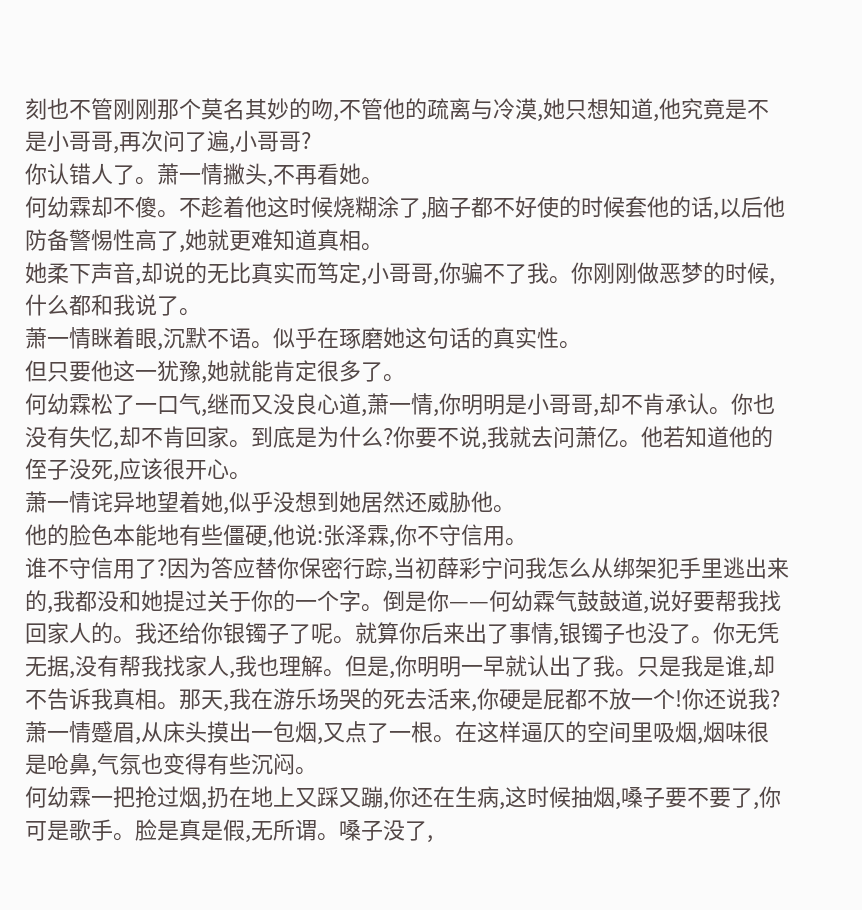刻也不管刚刚那个莫名其妙的吻,不管他的疏离与冷漠,她只想知道,他究竟是不是小哥哥,再次问了遍,小哥哥?
你认错人了。萧一情撇头,不再看她。
何幼霖却不傻。不趁着他这时候烧糊涂了,脑子都不好使的时候套他的话,以后他防备警惕性高了,她就更难知道真相。
她柔下声音,却说的无比真实而笃定,小哥哥,你骗不了我。你刚刚做恶梦的时候,什么都和我说了。
萧一情眯着眼,沉默不语。似乎在琢磨她这句话的真实性。
但只要他这一犹豫,她就能肯定很多了。
何幼霖松了一口气,继而又没良心道,萧一情,你明明是小哥哥,却不肯承认。你也没有失忆,却不肯回家。到底是为什么?你要不说,我就去问萧亿。他若知道他的侄子没死,应该很开心。
萧一情诧异地望着她,似乎没想到她居然还威胁他。
他的脸色本能地有些僵硬,他说:张泽霖,你不守信用。
谁不守信用了?因为答应替你保密行踪,当初薛彩宁问我怎么从绑架犯手里逃出来的,我都没和她提过关于你的一个字。倒是你——何幼霖气鼓鼓道,说好要帮我找回家人的。我还给你银镯子了呢。就算你后来出了事情,银镯子也没了。你无凭无据,没有帮我找家人,我也理解。但是,你明明一早就认出了我。只是我是谁,却不告诉我真相。那天,我在游乐场哭的死去活来,你硬是屁都不放一个!你还说我?
萧一情蹙眉,从床头摸出一包烟,又点了一根。在这样逼仄的空间里吸烟,烟味很是呛鼻,气氛也变得有些沉闷。
何幼霖一把抢过烟,扔在地上又踩又蹦,你还在生病,这时候抽烟,嗓子要不要了,你可是歌手。脸是真是假,无所谓。嗓子没了,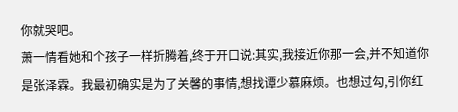你就哭吧。
萧一情看她和个孩子一样折腾着,终于开口说:其实,我接近你那一会,并不知道你是张泽霖。我最初确实是为了关馨的事情,想找谭少慕麻烦。也想过勾,引你红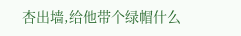杏出墙,给他带个绿帽什么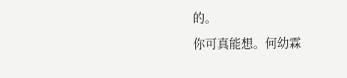的。
你可真能想。何幼霖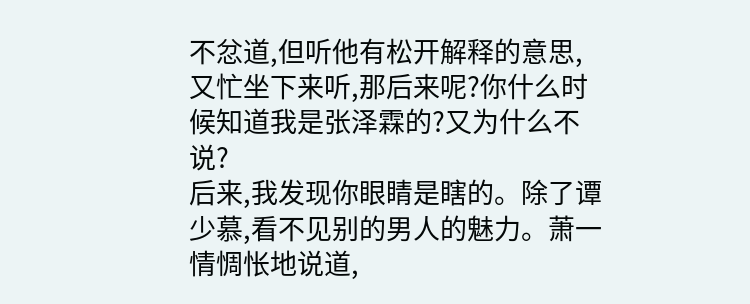不忿道,但听他有松开解释的意思,又忙坐下来听,那后来呢?你什么时候知道我是张泽霖的?又为什么不说?
后来,我发现你眼睛是瞎的。除了谭少慕,看不见别的男人的魅力。萧一情惆怅地说道,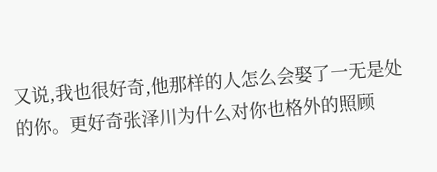又说,我也很好奇,他那样的人怎么会娶了一无是处的你。更好奇张泽川为什么对你也格外的照顾